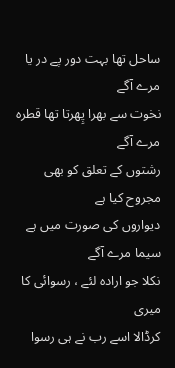ساحل تھا بہت دور پے در یا مرے آگے
نخوت سے بھرا پِھرتا تھا قطرہ مرے آگے
رشتوں کے تعلق کو بھی مجروح کیا ہے
دیواروں کی صورت میں ہے سیما مرے آگے
نکلا جو ارادہ لئے ، رسوائی کا میری
کرڈالا اسے رب نے ہی رسوا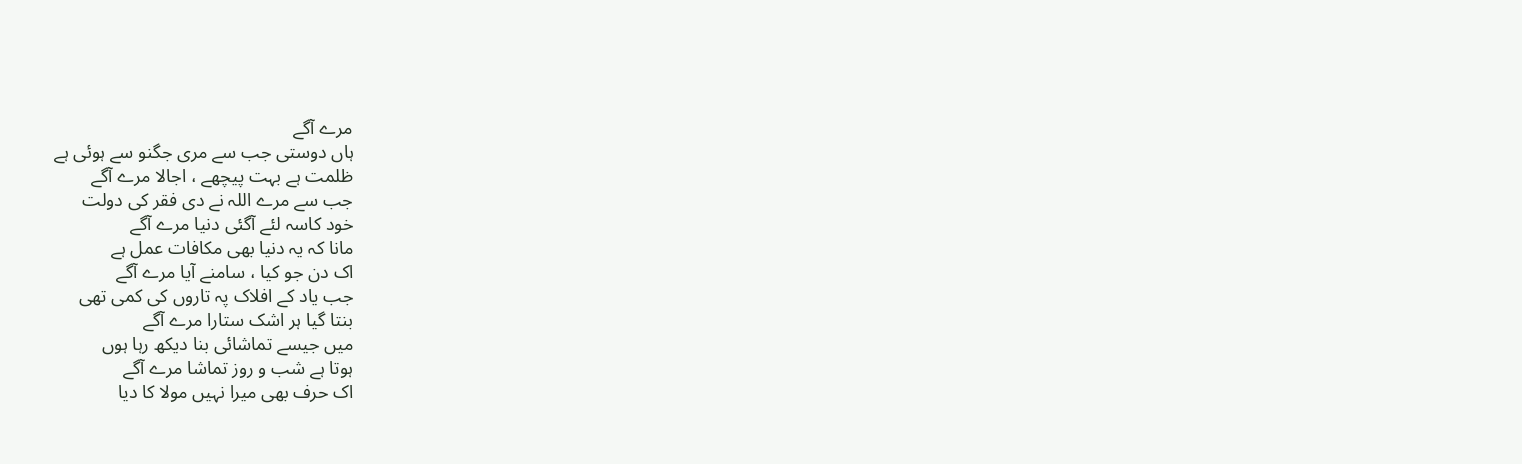مرے آگے
ہاں دوستی جب سے مری جگنو سے ہوئی ہے
ظلمت ہے بہت پیچھے ، اجالا مرے آگے
جب سے مرے اللہ نے دی فقر کی دولت
خود کاسہ لئے آگئی دنیا مرے آگے
مانا کہ یہ دنیا بھی مکافات عمل ہے
اک دن جو کیا ، سامنے آیا مرے آگے
جب یاد کے افلاک پہ تاروں کی کمی تھی
بنتا گیا ہر اشک ستارا مرے آگے
میں جیسے تماشائی بنا دیکھ رہا ہوں
ہوتا ہے شب و روز تماشا مرے آگے
اک حرف بھی میرا نہیں مولا کا دیا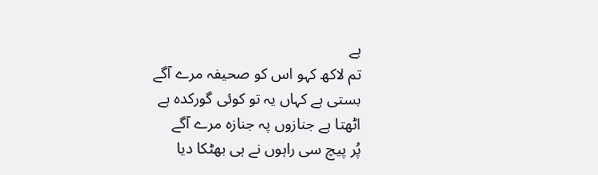ہے
تم لاکھ کہو اس کو صحیفہ مرے آگے
بستی ہے کہاں یہ تو کوئی گورکدہ ہے
اٹھتا ہے جنازوں پہ جنازہ مرے آگے
پُر پیچ سی راہوں نے ہی بھٹکا دیا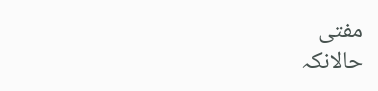مفتی
حالانکہ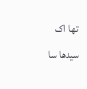تھا اک سیدھا سا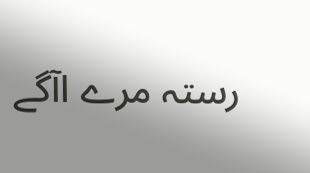رستہ مرے اآگے